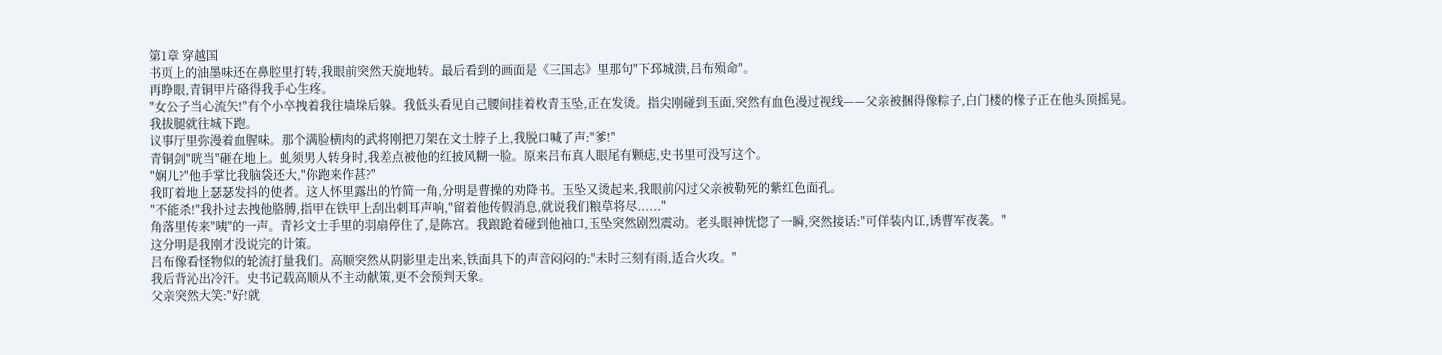第1章 穿越国
书页上的油墨味还在鼻腔里打转,我眼前突然天旋地转。最后看到的画面是《三国志》里那句"下邳城溃,吕布殒命"。
再睁眼,青铜甲片硌得我手心生疼。
"女公子当心流矢!"有个小卒拽着我往墙垛后躲。我低头看见自己腰间挂着枚青玉坠,正在发烫。指尖刚碰到玉面,突然有血色漫过视线——父亲被捆得像粽子,白门楼的椽子正在他头顶摇晃。
我拔腿就往城下跑。
议事厅里弥漫着血腥味。那个满脸横肉的武将刚把刀架在文士脖子上,我脱口喊了声:"爹!"
青铜剑"咣当"砸在地上。虬须男人转身时,我差点被他的红披风糊一脸。原来吕布真人眼尾有颗痣,史书里可没写这个。
"娴儿?"他手掌比我脑袋还大,"你跑来作甚?"
我盯着地上瑟瑟发抖的使者。这人怀里露出的竹简一角,分明是曹操的劝降书。玉坠又烫起来,我眼前闪过父亲被勒死的紫红色面孔。
"不能杀!"我扑过去拽他胳膊,指甲在铁甲上刮出刺耳声响,"留着他传假消息,就说我们粮草将尽......"
角落里传来"咦"的一声。青衫文士手里的羽扇停住了,是陈宫。我踉跄着碰到他袖口,玉坠突然剧烈震动。老头眼神恍惚了一瞬,突然接话:"可佯装内讧,诱曹军夜袭。"
这分明是我刚才没说完的计策。
吕布像看怪物似的轮流打量我们。高顺突然从阴影里走出来,铁面具下的声音闷闷的:"未时三刻有雨,适合火攻。"
我后背沁出冷汗。史书记载高顺从不主动献策,更不会预判天象。
父亲突然大笑:"好!就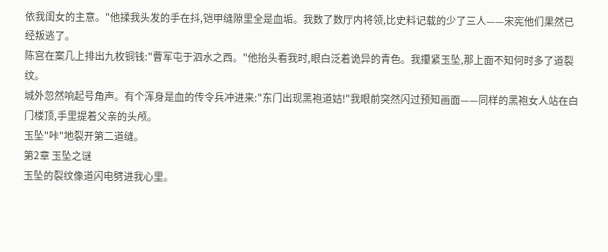依我闺女的主意。"他揉我头发的手在抖,铠甲缝隙里全是血垢。我数了数厅内将领,比史料记载的少了三人——宋宪他们果然已经叛逃了。
陈宫在案几上排出九枚铜钱:"曹军屯于泗水之西。"他抬头看我时,眼白泛着诡异的青色。我攥紧玉坠,那上面不知何时多了道裂纹。
城外忽然响起号角声。有个浑身是血的传令兵冲进来:"东门出现黑袍道姑!"我眼前突然闪过预知画面——同样的黑袍女人站在白门楼顶,手里提着父亲的头颅。
玉坠"咔"地裂开第二道缝。
第2章 玉坠之谜
玉坠的裂纹像道闪电劈进我心里。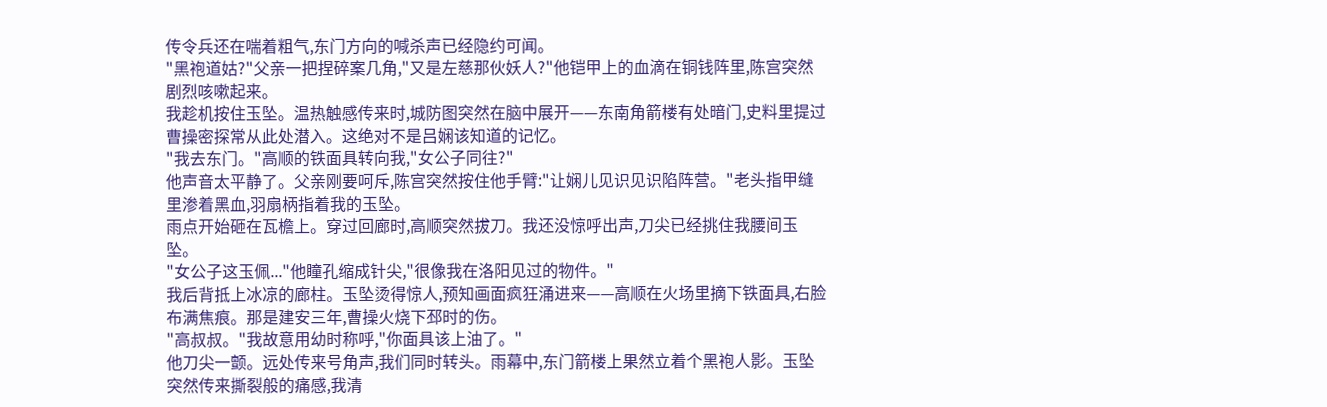传令兵还在喘着粗气,东门方向的喊杀声已经隐约可闻。
"黑袍道姑?"父亲一把捏碎案几角,"又是左慈那伙妖人?"他铠甲上的血滴在铜钱阵里,陈宫突然剧烈咳嗽起来。
我趁机按住玉坠。温热触感传来时,城防图突然在脑中展开——东南角箭楼有处暗门,史料里提过曹操密探常从此处潜入。这绝对不是吕娴该知道的记忆。
"我去东门。"高顺的铁面具转向我,"女公子同往?"
他声音太平静了。父亲刚要呵斥,陈宫突然按住他手臂:"让娴儿见识见识陷阵营。"老头指甲缝里渗着黑血,羽扇柄指着我的玉坠。
雨点开始砸在瓦檐上。穿过回廊时,高顺突然拔刀。我还没惊呼出声,刀尖已经挑住我腰间玉坠。
"女公子这玉佩..."他瞳孔缩成针尖,"很像我在洛阳见过的物件。"
我后背抵上冰凉的廊柱。玉坠烫得惊人,预知画面疯狂涌进来——高顺在火场里摘下铁面具,右脸布满焦痕。那是建安三年,曹操火烧下邳时的伤。
"高叔叔。"我故意用幼时称呼,"你面具该上油了。"
他刀尖一颤。远处传来号角声,我们同时转头。雨幕中,东门箭楼上果然立着个黑袍人影。玉坠突然传来撕裂般的痛感,我清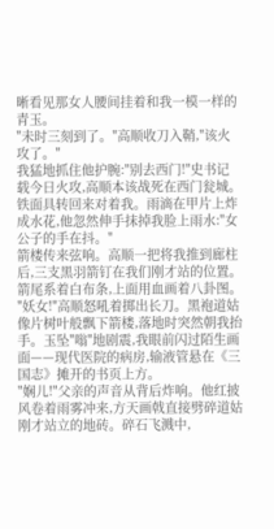晰看见那女人腰间挂着和我一模一样的青玉。
"未时三刻到了。"高顺收刀入鞘,"该火攻了。"
我猛地抓住他护腕:"别去西门!"史书记载今日火攻,高顺本该战死在西门瓮城。
铁面具转回来对着我。雨滴在甲片上炸成水花,他忽然伸手抹掉我脸上雨水:"女公子的手在抖。"
箭楼传来弦响。高顺一把将我推到廊柱后,三支黑羽箭钉在我们刚才站的位置。箭尾系着白布条,上面用血画着八卦图。
"妖女!"高顺怒吼着掷出长刀。黑袍道姑像片树叶般飘下箭楼,落地时突然朝我抬手。玉坠"嗡"地剧震,我眼前闪过陌生画面——现代医院的病房,输液管悬在《三国志》摊开的书页上方。
"娴儿!"父亲的声音从背后炸响。他红披风卷着雨雾冲来,方天画戟直接劈碎道姑刚才站立的地砖。碎石飞溅中,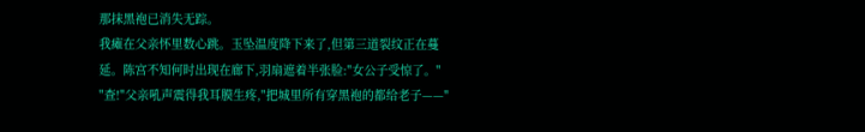那抹黑袍已消失无踪。
我瘫在父亲怀里数心跳。玉坠温度降下来了,但第三道裂纹正在蔓延。陈宫不知何时出现在廊下,羽扇遮着半张脸:"女公子受惊了。"
"查!"父亲吼声震得我耳膜生疼,"把城里所有穿黑袍的都给老子——"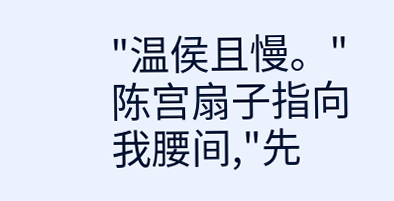"温侯且慢。"陈宫扇子指向我腰间,"先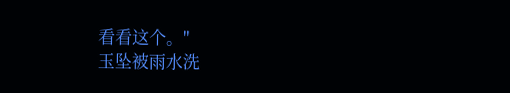看看这个。"
玉坠被雨水洗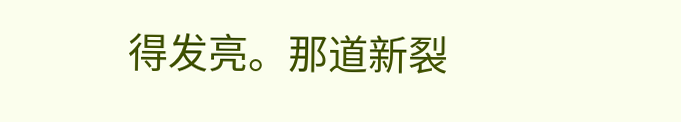得发亮。那道新裂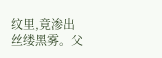纹里,竟渗出丝缕黑雾。父